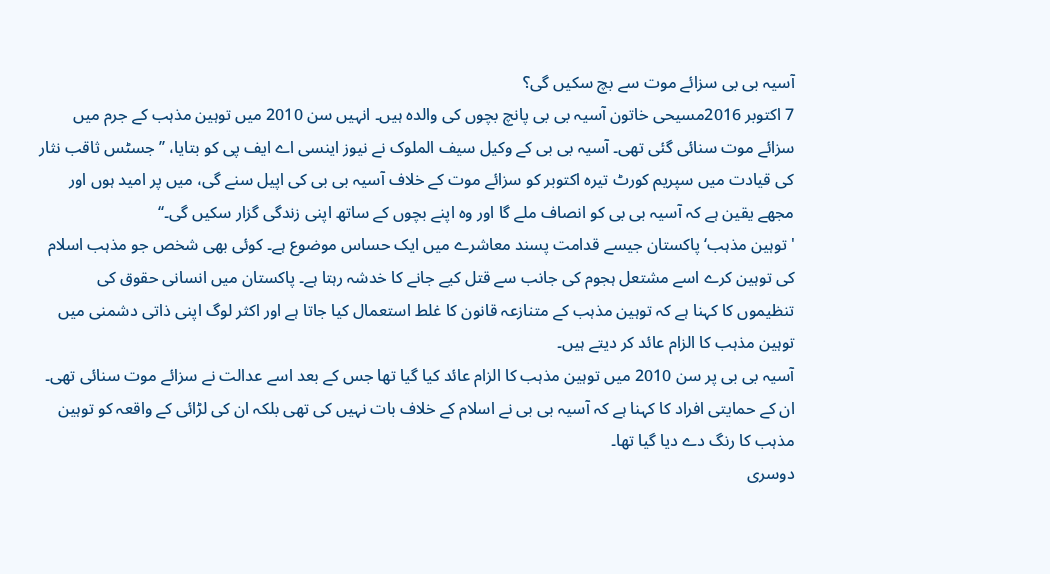آسیہ بی بی سزائے موت سے بچ سکیں گی؟
7 اکتوبر 2016مسیحی خاتون آسیہ بی بی پانچ بچوں کی والدہ ہیں۔ انہیں سن 2010 میں توہین مذہب کے جرم میں سزائے موت سنائی گئی تھی۔ آسیہ بی بی کے وکیل سیف الملوک نے نیوز اینسی اے ایف پی کو بتایا، ’’جسٹس ثاقب نثار کی قیادت میں سپریم کورٹ تیرہ اکتوبر کو سزائے موت کے خلاف آسیہ بی بی کی اپیل سنے گی، میں پر امید ہوں اور مجھے یقین ہے کہ آسیہ بی بی کو انصاف ملے گا اور وہ اپنے بچوں کے ساتھ اپنی زندگی گزار سکیں گی۔‘‘
'توہین مذہب‘ پاکستان جیسے قدامت پسند معاشرے میں ایک حساس موضوع ہے۔ کوئی بھی شخص جو مذہب اسلام کی توہین کرے اسے مشتعل ہجوم کی جانب سے قتل کیے جانے کا خدشہ رہتا ہے۔ پاکستان میں انسانی حقوق کی تنظیموں کا کہنا ہے کہ توہین مذہب کے متنازعہ قانون کا غلط استعمال کیا جاتا ہے اور اکثر لوگ اپنی ذاتی دشمنی میں توہین مذہب کا الزام عائد کر دیتے ہیں۔
آسیہ بی بی پر سن 2010 میں توہین مذہب کا الزام عائد کیا گیا تھا جس کے بعد اسے عدالت نے سزائے موت سنائی تھی۔ ان کے حمایتی افراد کا کہنا ہے کہ آسیہ بی بی نے اسلام کے خلاف بات نہیں کی تھی بلکہ ان کی لڑائی کے واقعہ کو توہین مذہب کا رنگ دے دیا گیا تھا۔
دوسری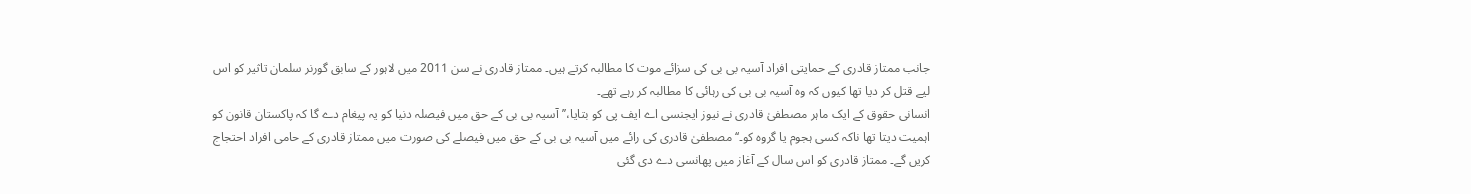جانب ممتاز قادری کے حمایتی افراد آسیہ بی بی کی سزائے موت کا مطالبہ کرتے ہیں۔ ممتاز قادری نے سن 2011 میں لاہور کے سابق گورنر سلمان تاثیر کو اس لیے قتل کر دیا تھا کیوں کہ وہ آسیہ بی بی کی رہائی کا مطالبہ کر رہے تھے۔
انسانی حقوق کے ایک ماہر مصطفیٰ قادری نے نیوز ایجنسی اے ایف پی کو بتایا،’’آسیہ بی بی کے حق میں فیصلہ دنیا کو یہ پیغام دے گا کہ پاکستان قانون کو اہمیت دیتا تھا ناکہ کسی ہجوم یا گروہ کو۔‘‘ مصطفیٰ قادری کی رائے میں آسیہ بی بی کے حق میں فیصلے کی صورت میں ممتاز قادری کے حامی افراد احتجاج کریں گے۔ ممتاز قادری کو اس سال کے آغاز میں پھانسی دے دی گئی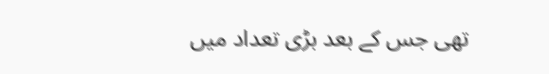تھی جس کے بعد بڑی تعداد میں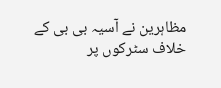مظاہرین نے آسیہ بی بی کے خلاف سٹرکوں پر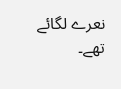نعرے لگائے تھے۔